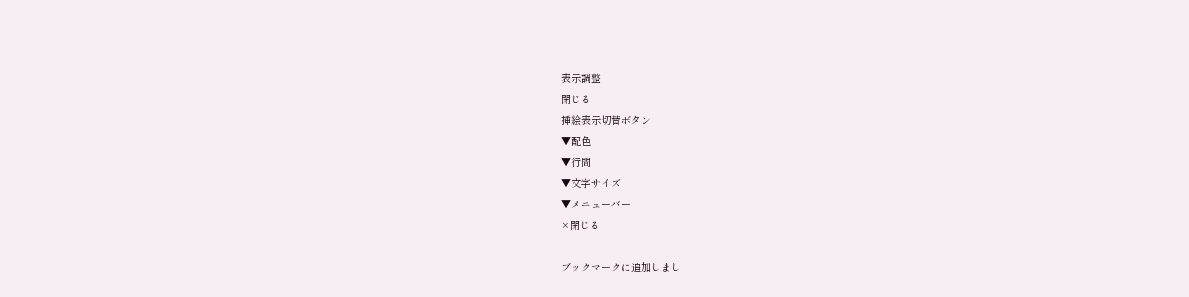表示調整
閉じる
挿絵表示切替ボタン
▼配色
▼行間
▼文字サイズ
▼メニューバー
×閉じる

ブックマークに追加しまし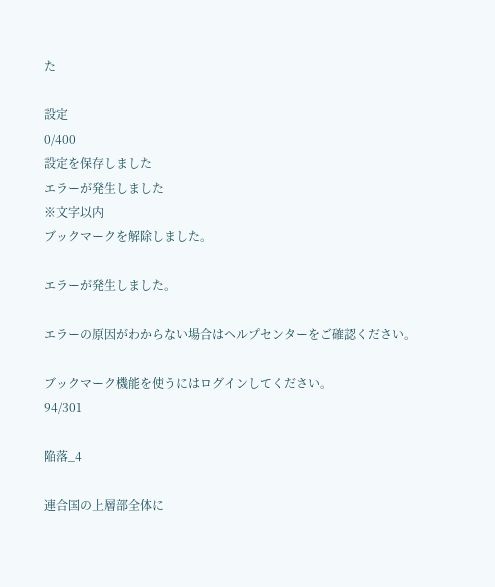た

設定
0/400
設定を保存しました
エラーが発生しました
※文字以内
ブックマークを解除しました。

エラーが発生しました。

エラーの原因がわからない場合はヘルプセンターをご確認ください。

ブックマーク機能を使うにはログインしてください。
94/301

陥落_4

連合国の上層部全体に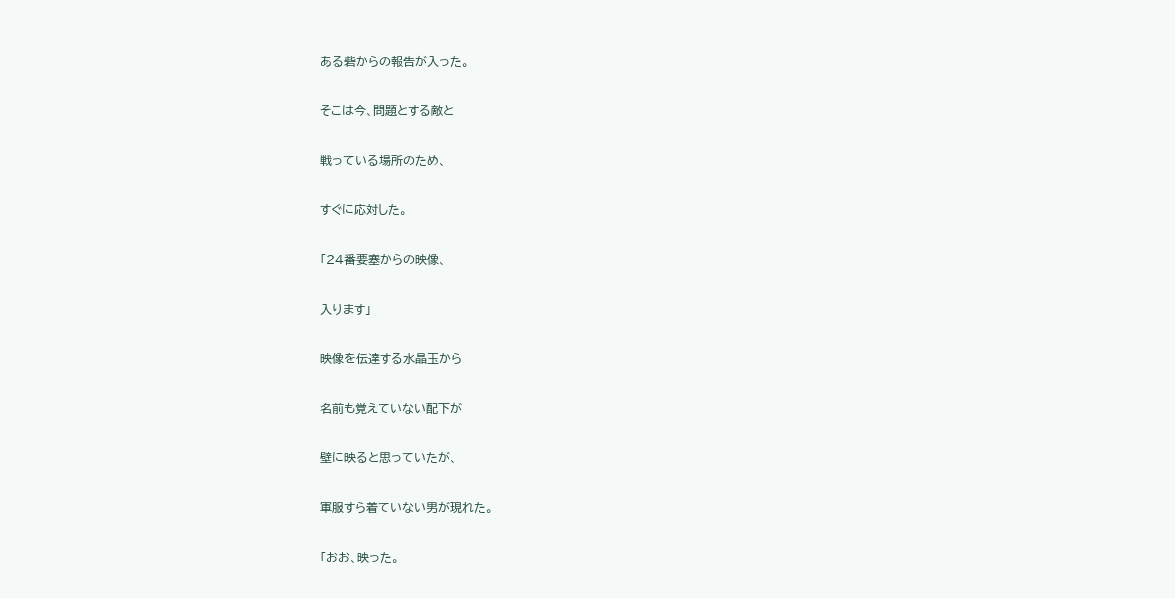ある砦からの報告が入った。

そこは今、問題とする敵と

戦っている場所のため、

すぐに応対した。

「24番要塞からの映像、

入ります」

映像を伝達する水晶玉から

名前も覚えていない配下が

壁に映ると思っていたが、

軍服すら着ていない男が現れた。

「おお、映った。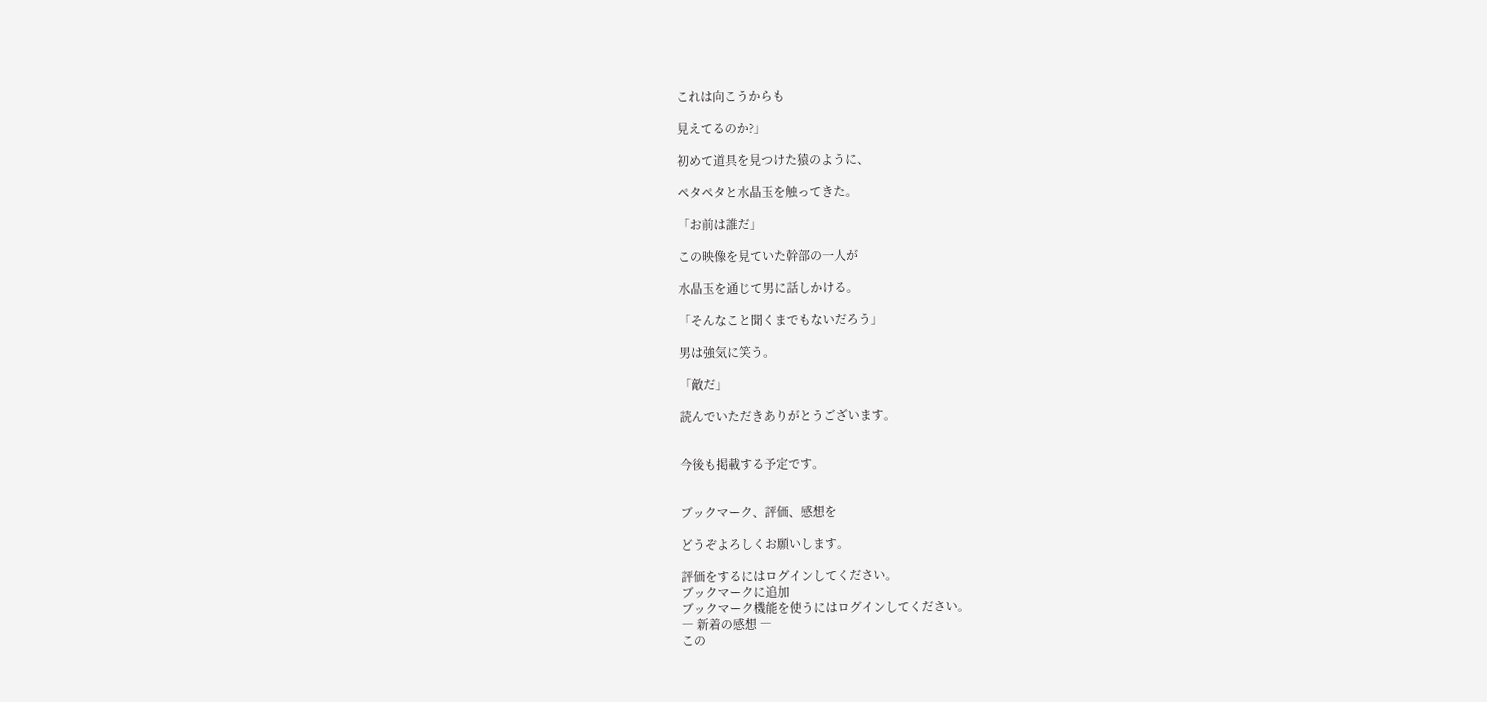これは向こうからも

見えてるのか?」

初めて道具を見つけた猿のように、

ペタペタと水晶玉を触ってきた。

「お前は誰だ」

この映像を見ていた幹部の一人が

水晶玉を通じて男に話しかける。

「そんなこと聞くまでもないだろう」

男は強気に笑う。

「敵だ」

読んでいただきありがとうございます。


今後も掲載する予定です。


ブックマーク、評価、感想を

どうぞよろしくお願いします。

評価をするにはログインしてください。
ブックマークに追加
ブックマーク機能を使うにはログインしてください。
― 新着の感想 ―
この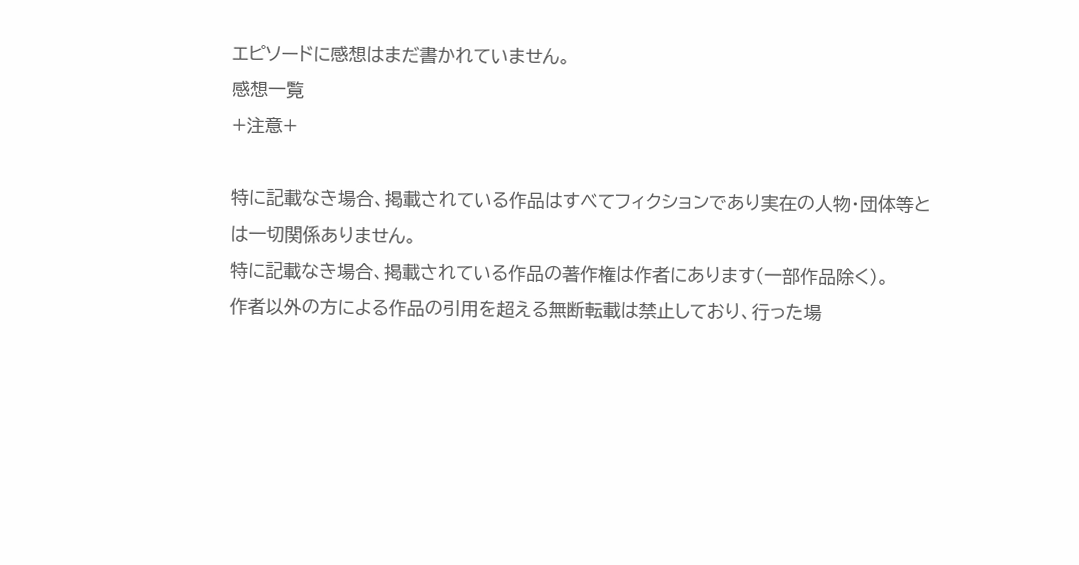エピソードに感想はまだ書かれていません。
感想一覧
+注意+

特に記載なき場合、掲載されている作品はすべてフィクションであり実在の人物・団体等とは一切関係ありません。
特に記載なき場合、掲載されている作品の著作権は作者にあります(一部作品除く)。
作者以外の方による作品の引用を超える無断転載は禁止しており、行った場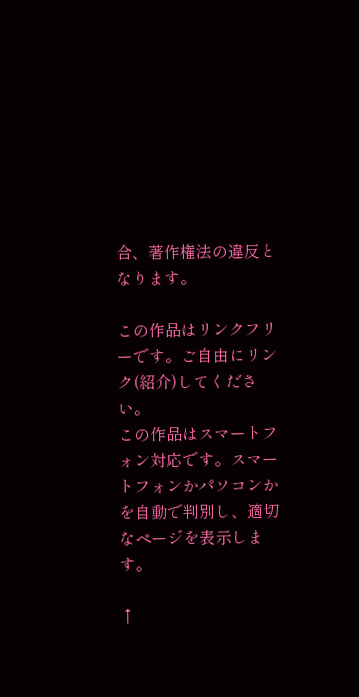合、著作権法の違反となります。

この作品はリンクフリーです。ご自由にリンク(紹介)してください。
この作品はスマートフォン対応です。スマートフォンかパソコンかを自動で判別し、適切なページを表示します。

↑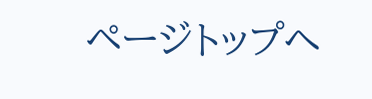ページトップへ